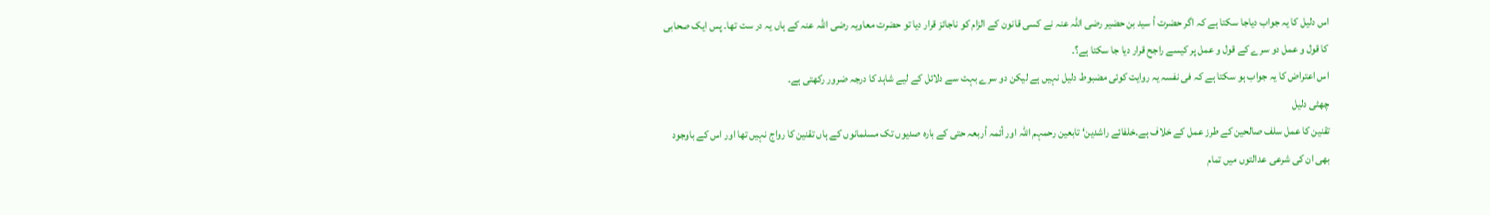اس دلیل کا یہ جواب دیاجا سکتا ہے کہ اگر حضرت أ سید بن حضیر رضی اللہ عنہ نے کسی قانون کے الزام کو ناجائز قرار دیا تو حضرت معاویہ رضی اللہ عنہ کے ہاں یہ در ست تھا۔ پس ایک صحابی کا قول و عمل دو سرے کے قول و عمل پر کیسے راجح قرار دیا جا سکتا ہے؟۔
اس اعتراض کا یہ جواب ہو سکتا ہے کہ فی نفسہ یہ روایت کوئی مضبوط دلیل نہیں ہے لیکن دو سرے بہت سے دلائل کے لیے شاہد کا درجہ ضرور رکھتی ہے۔
چھٹی دلیل
تقنین کا عمل سلف صالحین کے طرز عمل کے خلاف ہے۔خلفائے راشدین‘ تابعین رحمہم اللہ اور أئمہ أربعہ حتی کے بارہ صدیوں تک مسلمانوں کے ہاں تقنین کا رواج نہیں تھا اور اس کے باوجود بھی ان کی شرعی عدالتوں میں تمام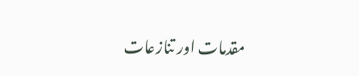مقدمات اور تنازعات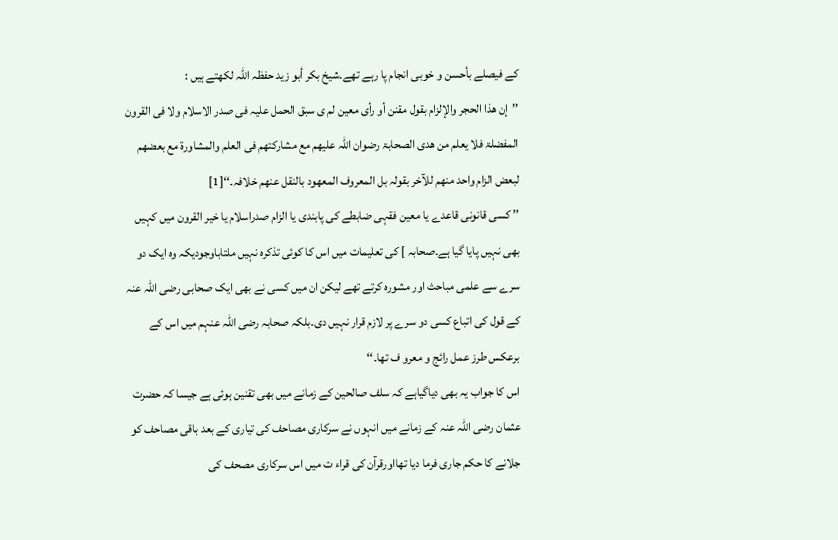کے فیصلے بأحسن و خوبی انجام پا رہے تھے۔شیخ بکر أبو زید حفظہ اللہ لکھتے ہیں :
’’إن ھذا الحجر والإلزام بقول مقنن أو رأی معین لم ی سبق الحمل علیہ فی صدر الاسلام ولا فی القرون المفضلۃ فلا یعلم من ھدی الصحابۃ رضوان اللّٰہ علیھم مع مشارکتھم فی العلم والمشاورۃ مع بعضھم لبعض الزام واحد منھم للآخر بقولہ بل المعروف المعھود بالنقل عنھم خلافہ۔‘‘[1]
’’ کسی قانونی قاعدے یا معین فقہی ضابطے کی پابندی یا الزام صدراسلام یا خیر القرون میں کہیں بھی نہیں پایا گیا ہے۔صحابہ ] کی تعلیمات میں اس کا کوئی تذکرہ نہیں ملتاباوجودیکہ وہ ایک دو سرے سے علمی مباحث اور مشورہ کرتے تھے لیکن ان میں کسی نے بھی ایک صحابی رضی اللہ عنہ کے قول کی اتباع کسی دو سرے پر لازم قرار نہیں دی۔بلکہ صحابہ رضی اللہ عنہم میں اس کے برعکس طرز عمل رائج و معرو ف تھا۔‘‘
اس کا جواب یہ بھی دیاگیاہے کہ سلف صالحین کے زمانے میں بھی تقنین ہوئی ہے جیسا کہ حضرت عثمان رضی اللہ عنہ کے زمانے میں انہوں نے سرکاری مصاحف کی تیاری کے بعد باقی مصاحف کو جلانے کا حکم جاری فرما دیا تھااورقرآن کی قراء ت میں اس سرکاری مصحف کی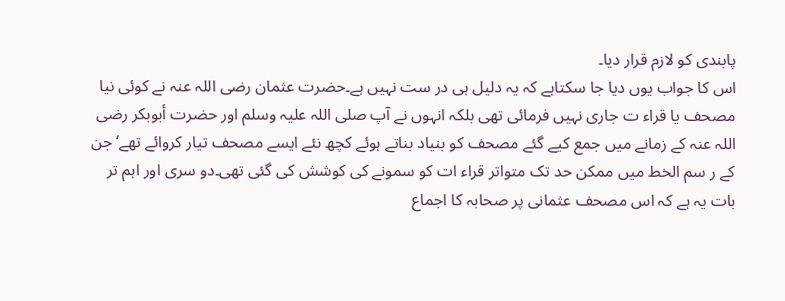پابندی کو لازم قرار دیا۔
اس کا جواب یوں دیا جا سکتاہے کہ یہ دلیل ہی در ست نہیں ہے۔حضرت عثمان رضی اللہ عنہ نے کوئی نیا مصحف یا قراء ت جاری نہیں فرمائی تھی بلکہ انہوں نے آپ صلی اللہ علیہ وسلم اور حضرت أبوبکر رضی اللہ عنہ کے زمانے میں جمع کیے گئے مصحف کو بنیاد بناتے ہوئے کچھ نئے ایسے مصحف تیار کروائے تھے‘ جن کے ر سم الخط میں ممکن حد تک متواتر قراء ات کو سمونے کی کوشش کی گئی تھی۔دو سری اور اہم تر بات یہ ہے کہ اس مصحف عثمانی پر صحابہ کا اجماع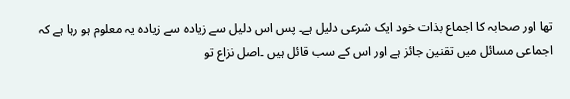تھا اور صحابہ کا اجماع بذات خود ایک شرعی دلیل ہے۔ پس اس دلیل سے زیادہ سے زیادہ یہ معلوم ہو رہا ہے کہ اجماعی مسائل میں تقنین جائز ہے اور اس کے سب قائل ہیں ۔اصل نزاع تو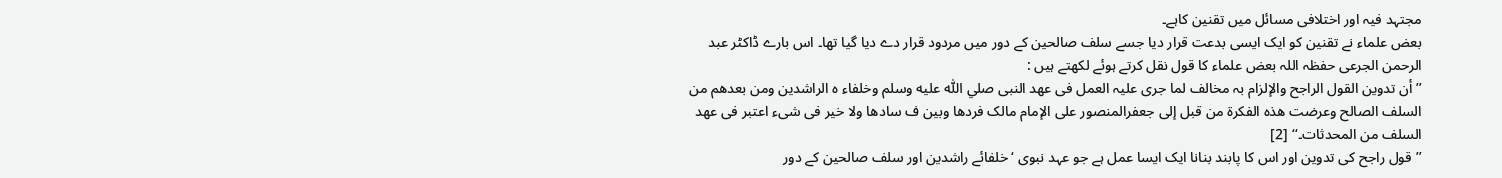مجتہد فیہ اور اختلافی مسائل میں تقنین کاہے۔
بعض علماء نے تقنین کو ایک ایسی بدعت قرار دیا جسے سلف صالحین کے دور میں مردود قرار دے دیا گیا تھا۔ اس بارے ڈاکٹر عبد الرحمن الجرعی حفظہ اللہ بعض علماء کا قول نقل کرتے ہوئے لکھتے ہیں :
’’ أن تدوین القول الراجح والإلزام بہ مخالف لما جری علیہ العمل فی عھد النبی صلي اللّٰه عليه وسلم وخلفاء ہ الراشدین ومن بعدھم من السلف الصالح وعرضت ھذہ الفکرۃ من قبل إلی جعفرالمنصور علی الإمام مالک فردھا وبین ف سادھا ولا خیر فی شیء اعتبر فی عھد السلف من المحدثات۔‘‘ [2]
’’قول راجح کی تدوین اور اس کا پابند بنانا ایک ایسا عمل ہے جو عہد نبوی ‘خلفائے راشدین اور سلف صالحین کے دور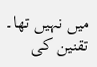میں نہیں تھا۔ تقنین کی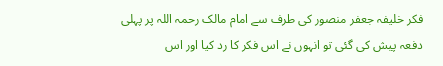فکر خلیفہ جعفر منصور کی طرف سے امام مالک رحمہ اللہ پر پہلی دفعہ پیش کی گئی تو انہوں نے اس فکر کا رد کیا اور اس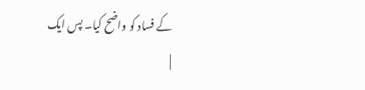کے فساد کو واضح کیا۔ پس ایک
|